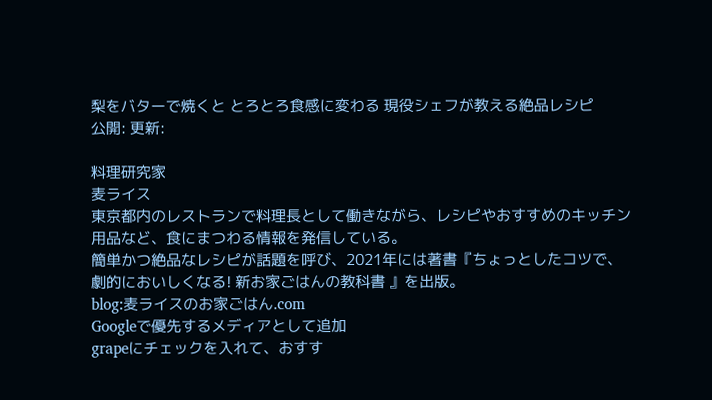梨をバターで焼くと とろとろ食感に変わる 現役シェフが教える絶品レシピ
公開: 更新:

料理研究家
麦ライス
東京都内のレストランで料理長として働きながら、レシピやおすすめのキッチン用品など、食にまつわる情報を発信している。
簡単かつ絶品なレシピが話題を呼び、2021年には著書『ちょっとしたコツで、劇的においしくなる! 新お家ごはんの教科書 』を出版。
blog:麦ライスのお家ごはん.com
Googleで優先するメディアとして追加
grapeにチェックを入れて、おすす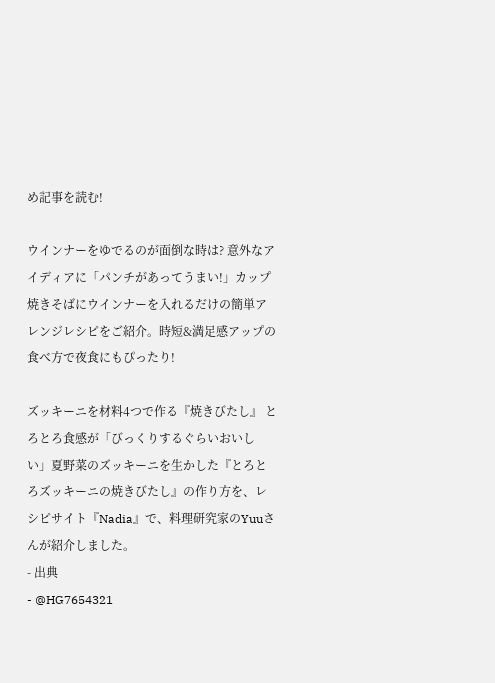め記事を読む!

ウインナーをゆでるのが面倒な時は? 意外なアイディアに「パンチがあってうまい!」カップ焼きそばにウインナーを入れるだけの簡単アレンジレシピをご紹介。時短&満足感アップの食べ方で夜食にもぴったり!

ズッキーニを材料4つで作る『焼きびたし』 とろとろ食感が「びっくりするぐらいおいしい」夏野菜のズッキーニを生かした『とろとろズッキーニの焼きびたし』の作り方を、レシピサイト『Nadia』で、料理研究家のYuuさんが紹介しました。
- 出典
- @HG7654321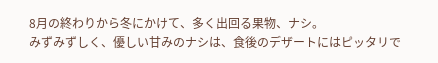8月の終わりから冬にかけて、多く出回る果物、ナシ。
みずみずしく、優しい甘みのナシは、食後のデザートにはピッタリで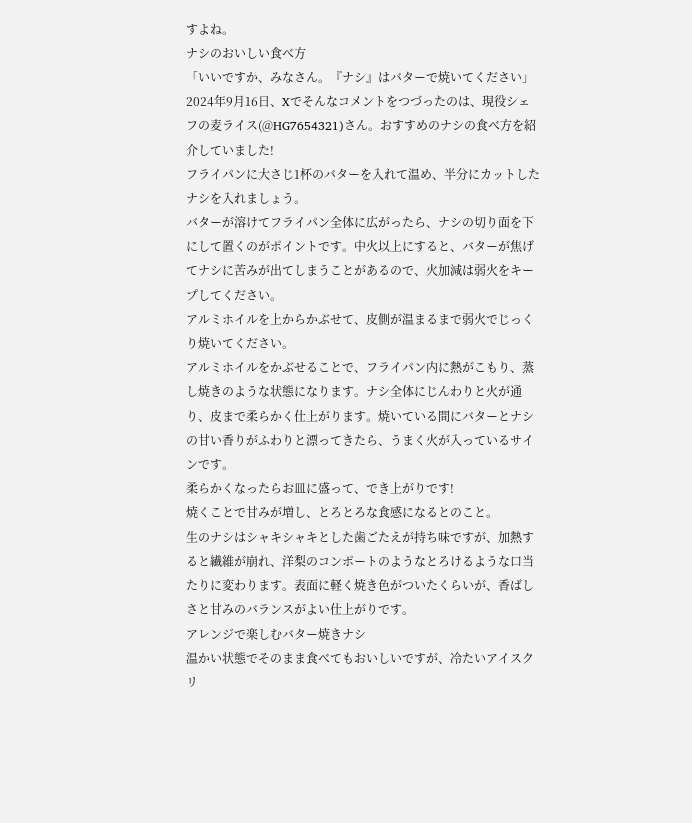すよね。
ナシのおいしい食べ方
「いいですか、みなさん。『ナシ』はバターで焼いてください」
2024年9月16日、Xでそんなコメントをつづったのは、現役シェフの麦ライス(@HG7654321)さん。おすすめのナシの食べ方を紹介していました!
フライパンに大さじ1杯のバターを入れて温め、半分にカットしたナシを入れましょう。
バターが溶けてフライパン全体に広がったら、ナシの切り面を下にして置くのがポイントです。中火以上にすると、バターが焦げてナシに苦みが出てしまうことがあるので、火加減は弱火をキープしてください。
アルミホイルを上からかぶせて、皮側が温まるまで弱火でじっくり焼いてください。
アルミホイルをかぶせることで、フライパン内に熱がこもり、蒸し焼きのような状態になります。ナシ全体にじんわりと火が通り、皮まで柔らかく仕上がります。焼いている間にバターとナシの甘い香りがふわりと漂ってきたら、うまく火が入っているサインです。
柔らかくなったらお皿に盛って、でき上がりです!
焼くことで甘みが増し、とろとろな食感になるとのこと。
生のナシはシャキシャキとした歯ごたえが持ち味ですが、加熱すると繊維が崩れ、洋梨のコンポートのようなとろけるような口当たりに変わります。表面に軽く焼き色がついたくらいが、香ばしさと甘みのバランスがよい仕上がりです。
アレンジで楽しむバター焼きナシ
温かい状態でそのまま食べてもおいしいですが、冷たいアイスクリ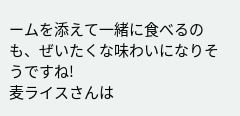ームを添えて一緒に食べるのも、ぜいたくな味わいになりそうですね!
麦ライスさんは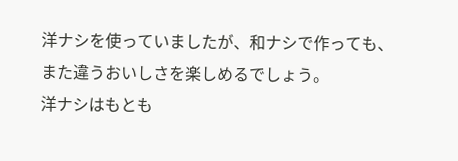洋ナシを使っていましたが、和ナシで作っても、また違うおいしさを楽しめるでしょう。
洋ナシはもとも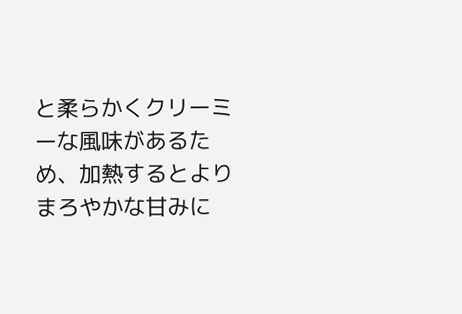と柔らかくクリーミーな風味があるため、加熱するとよりまろやかな甘みに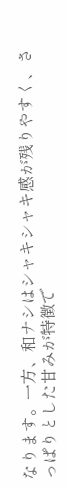なります。一方、和ナシはシャキシャキ感が残りやすく、さっぱりとした甘みが特徴で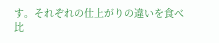す。それぞれの仕上がりの違いを食べ比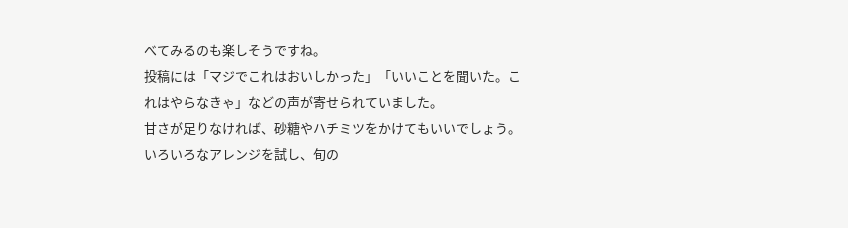べてみるのも楽しそうですね。
投稿には「マジでこれはおいしかった」「いいことを聞いた。これはやらなきゃ」などの声が寄せられていました。
甘さが足りなければ、砂糖やハチミツをかけてもいいでしょう。いろいろなアレンジを試し、旬の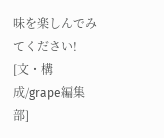味を楽しんでみてください!
[文・構成/grape編集部]